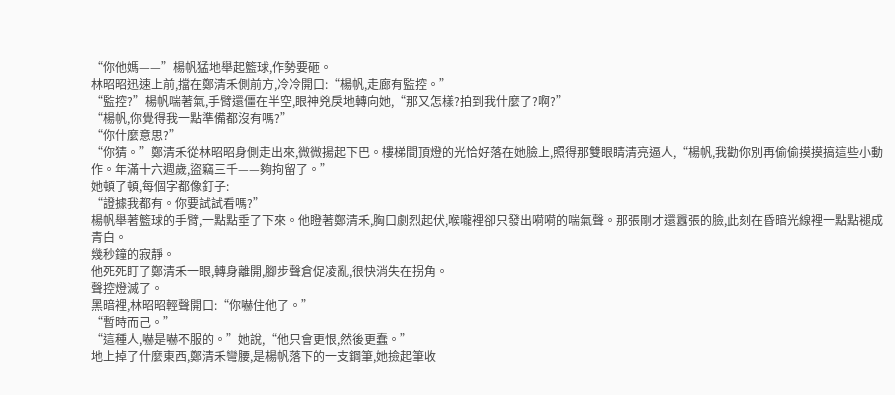“你他媽——”楊帆猛地舉起籃球,作勢要砸。
林昭昭迅速上前,擋在鄭清禾側前方,冷冷開口:“楊帆,走廊有監控。”
“監控?”楊帆喘著氣,手臂還僵在半空,眼神兇戾地轉向她,“那又怎樣?拍到我什麼了?啊?”
“楊帆,你覺得我一點準備都沒有嗎?”
“你什麼意思?”
“你猜。”鄭清禾從林昭昭身側走出來,微微揚起下巴。樓梯間頂燈的光恰好落在她臉上,照得那雙眼睛清亮逼人,“楊帆,我勸你別再偷偷摸摸搞這些小動作。年滿十六週歲,盜竊三千——夠拘留了。”
她頓了頓,每個字都像釘子:
“證據我都有。你要試試看嗎?”
楊帆舉著籃球的手臂,一點點垂了下來。他瞪著鄭清禾,胸口劇烈起伏,喉嚨裡卻只發出嗬嗬的喘氣聲。那張剛才還囂張的臉,此刻在昏暗光線裡一點點褪成青白。
幾秒鐘的寂靜。
他死死盯了鄭清禾一眼,轉身離開,腳步聲倉促凌亂,很快消失在拐角。
聲控燈滅了。
黑暗裡,林昭昭輕聲開口:“你嚇住他了。”
“暫時而己。”
“這種人,嚇是嚇不服的。”她說,“他只會更恨,然後更蠢。”
地上掉了什麼東西,鄭清禾彎腰,是楊帆落下的一支鋼筆,她撿起筆收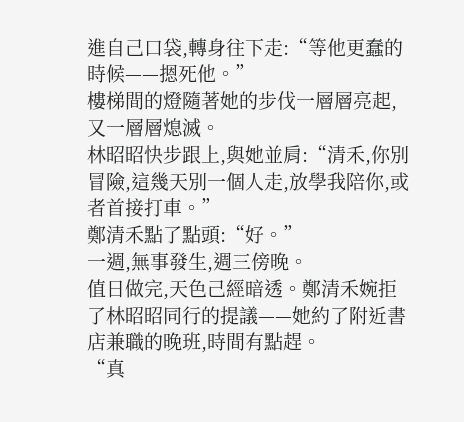進自己口袋,轉身往下走:“等他更蠢的時候——摁死他。”
樓梯間的燈隨著她的步伐一層層亮起,又一層層熄滅。
林昭昭快步跟上,與她並肩:“清禾,你別冒險,這幾天別一個人走,放學我陪你,或者首接打車。”
鄭清禾點了點頭:“好。”
一週,無事發生,週三傍晚。
值日做完,天色己經暗透。鄭清禾婉拒了林昭昭同行的提議——她約了附近書店兼職的晚班,時間有點趕。
“真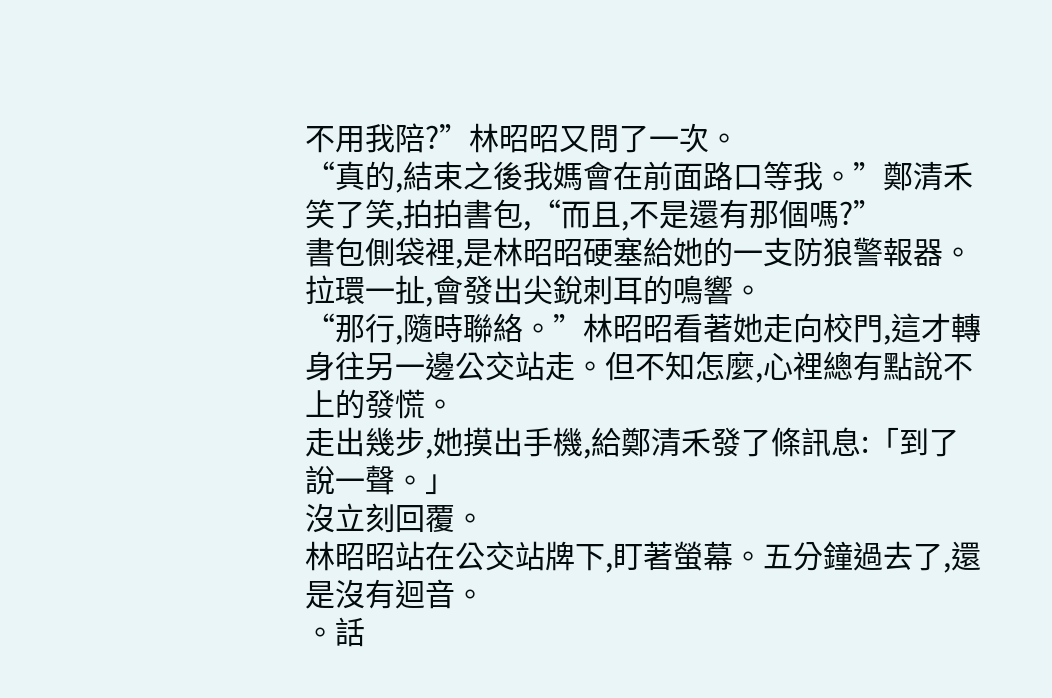不用我陪?”林昭昭又問了一次。
“真的,結束之後我媽會在前面路口等我。”鄭清禾笑了笑,拍拍書包,“而且,不是還有那個嗎?”
書包側袋裡,是林昭昭硬塞給她的一支防狼警報器。拉環一扯,會發出尖銳刺耳的鳴響。
“那行,隨時聯絡。”林昭昭看著她走向校門,這才轉身往另一邊公交站走。但不知怎麼,心裡總有點說不上的發慌。
走出幾步,她摸出手機,給鄭清禾發了條訊息:「到了說一聲。」
沒立刻回覆。
林昭昭站在公交站牌下,盯著螢幕。五分鐘過去了,還是沒有迴音。
。話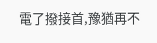電了撥接首,豫猶再不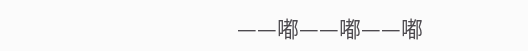——嘟——嘟——嘟